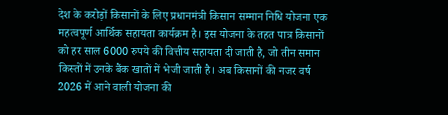देश के करोड़ों किसानों के लिए प्रधानमंत्री किसान सम्मान निधि योजना एक महत्वपूर्ण आर्थिक सहायता कार्यक्रम है। इस योजना के तहत पात्र किसानों को हर साल 6000 रुपये की वित्तीय सहायता दी जाती है, जो तीन समान किस्तों में उनके बैंक खातों में भेजी जाती है। अब किसानों की नजर वर्ष 2026 में आने वाली योजना की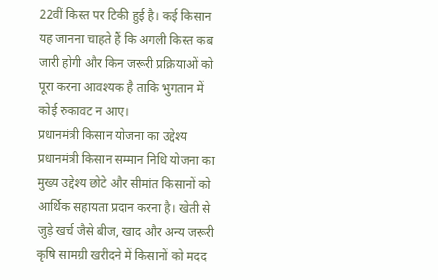22वीं किस्त पर टिकी हुई है। कई किसान यह जानना चाहते हैं कि अगली किस्त कब जारी होगी और किन जरूरी प्रक्रियाओं को पूरा करना आवश्यक है ताकि भुगतान में कोई रुकावट न आए।
प्रधानमंत्री किसान योजना का उद्देश्य
प्रधानमंत्री किसान सम्मान निधि योजना का मुख्य उद्देश्य छोटे और सीमांत किसानों को आर्थिक सहायता प्रदान करना है। खेती से जुड़े खर्च जैसे बीज, खाद और अन्य जरूरी कृषि सामग्री खरीदने में किसानों को मदद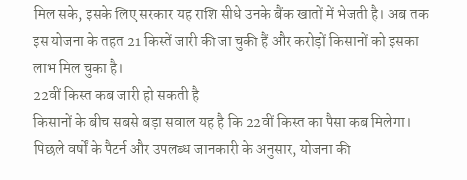मिल सके, इसके लिए सरकार यह राशि सीधे उनके बैंक खातों में भेजती है। अब तक इस योजना के तहत 21 किस्तें जारी की जा चुकी हैं और करोड़ों किसानों को इसका लाभ मिल चुका है।
22वीं किस्त कब जारी हो सकती है
किसानों के बीच सबसे बड़ा सवाल यह है कि 22वीं किस्त का पैसा कब मिलेगा। पिछले वर्षों के पैटर्न और उपलब्ध जानकारी के अनुसार, योजना की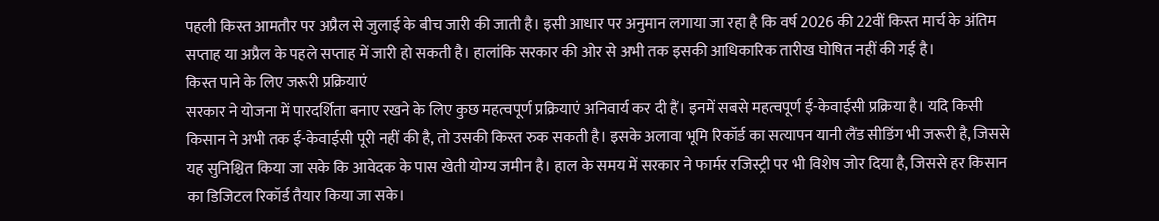पहली किस्त आमतौर पर अप्रैल से जुलाई के बीच जारी की जाती है। इसी आधार पर अनुमान लगाया जा रहा है कि वर्ष 2026 की 22वीं किस्त मार्च के अंतिम सप्ताह या अप्रैल के पहले सप्ताह में जारी हो सकती है। हालांकि सरकार की ओर से अभी तक इसकी आधिकारिक तारीख घोषित नहीं की गई है।
किस्त पाने के लिए जरूरी प्रक्रियाएं
सरकार ने योजना में पारदर्शिता बनाए रखने के लिए कुछ महत्वपूर्ण प्रक्रियाएं अनिवार्य कर दी हैं। इनमें सबसे महत्वपूर्ण ई-केवाईसी प्रक्रिया है। यदि किसी किसान ने अभी तक ई-केवाईसी पूरी नहीं की है, तो उसकी किस्त रुक सकती है। इसके अलावा भूमि रिकॉर्ड का सत्यापन यानी लैंड सीडिंग भी जरूरी है, जिससे यह सुनिश्चित किया जा सके कि आवेदक के पास खेती योग्य जमीन है। हाल के समय में सरकार ने फार्मर रजिस्ट्री पर भी विशेष जोर दिया है, जिससे हर किसान का डिजिटल रिकॉर्ड तैयार किया जा सके।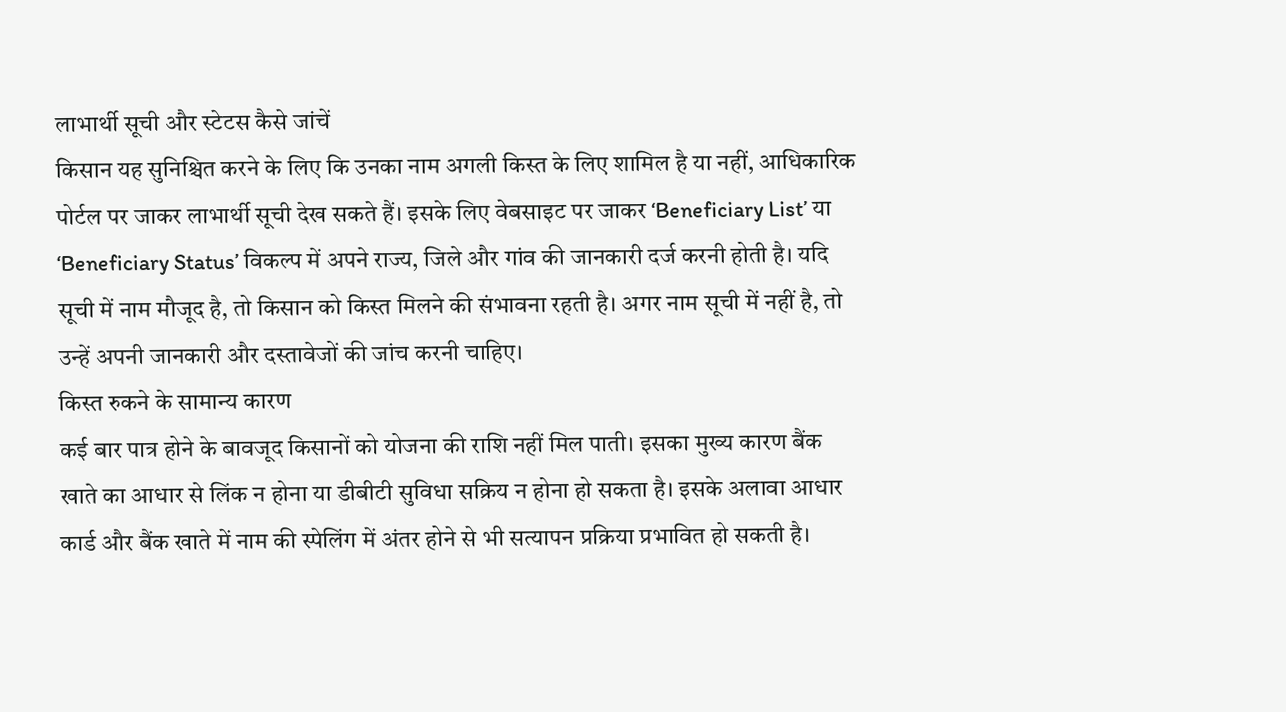लाभार्थी सूची और स्टेटस कैसे जांचें
किसान यह सुनिश्चित करने के लिए कि उनका नाम अगली किस्त के लिए शामिल है या नहीं, आधिकारिक पोर्टल पर जाकर लाभार्थी सूची देख सकते हैं। इसके लिए वेबसाइट पर जाकर ‘Beneficiary List’ या ‘Beneficiary Status’ विकल्प में अपने राज्य, जिले और गांव की जानकारी दर्ज करनी होती है। यदि सूची में नाम मौजूद है, तो किसान को किस्त मिलने की संभावना रहती है। अगर नाम सूची में नहीं है, तो उन्हें अपनी जानकारी और दस्तावेजों की जांच करनी चाहिए।
किस्त रुकने के सामान्य कारण
कई बार पात्र होने के बावजूद किसानों को योजना की राशि नहीं मिल पाती। इसका मुख्य कारण बैंक खाते का आधार से लिंक न होना या डीबीटी सुविधा सक्रिय न होना हो सकता है। इसके अलावा आधार कार्ड और बैंक खाते में नाम की स्पेलिंग में अंतर होने से भी सत्यापन प्रक्रिया प्रभावित हो सकती है।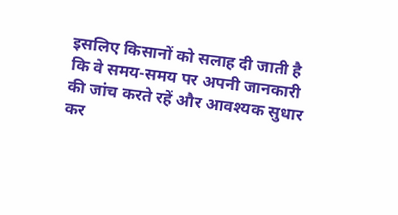इसलिए किसानों को सलाह दी जाती है कि वे समय-समय पर अपनी जानकारी की जांच करते रहें और आवश्यक सुधार कर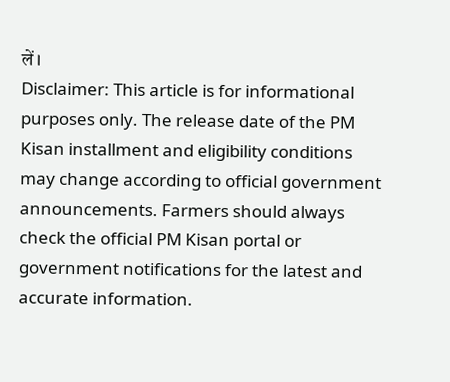लें।
Disclaimer: This article is for informational purposes only. The release date of the PM Kisan installment and eligibility conditions may change according to official government announcements. Farmers should always check the official PM Kisan portal or government notifications for the latest and accurate information.